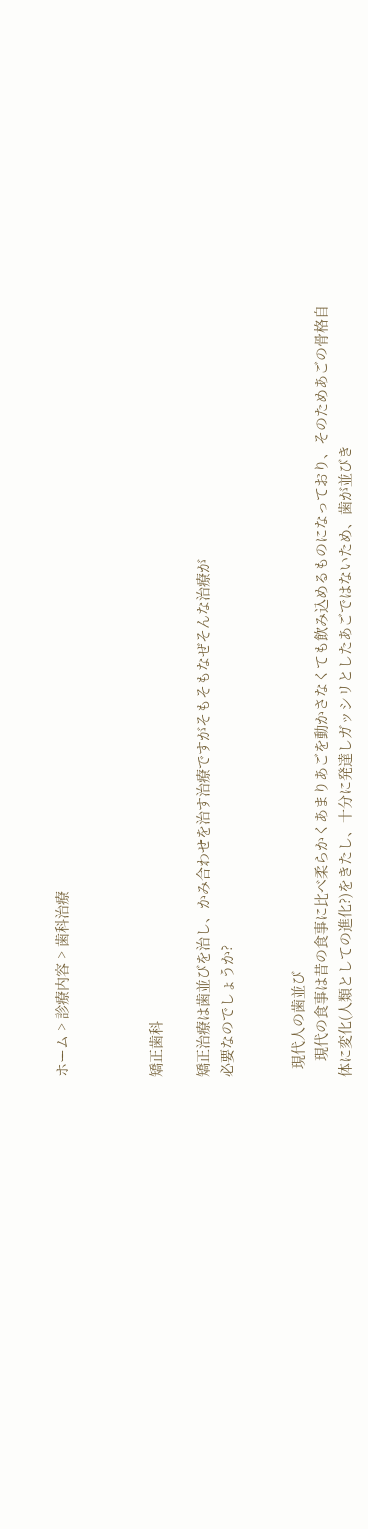ホーム > 診療内容 > 歯科治療



矯正歯科

矯正治療は歯並びを治し、かみ合わせを治す治療ですがそもそもなぜそんな治療が
必要なのでしょうか?


  現代人の歯並び
    現代の食事は昔の食事に比べ柔らかくあまりあごを動かさなくても飲み込めるものになっており、そのためあごの骨格自体に変化(人類としての進化?)をきたし、十分に発達しガッシリとしたあごではないため、歯が並びき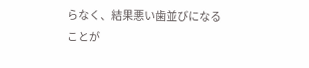らなく、結果悪い歯並びになることが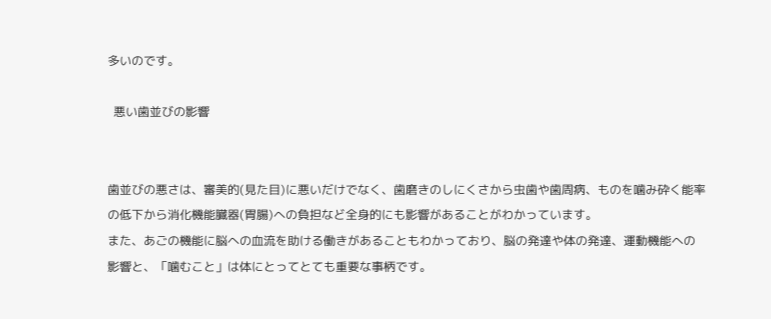多いのです。

  悪い歯並びの影響


歯並びの悪さは、審美的(見た目)に悪いだけでなく、歯磨きのしにくさから虫歯や歯周病、ものを噛み砕く能率の低下から消化機能臓器(胃腸)への負担など全身的にも影響があることがわかっています。
また、あごの機能に脳への血流を助ける働きがあることもわかっており、脳の発達や体の発達、運動機能への影響と、「噛むこと」は体にとってとても重要な事柄です。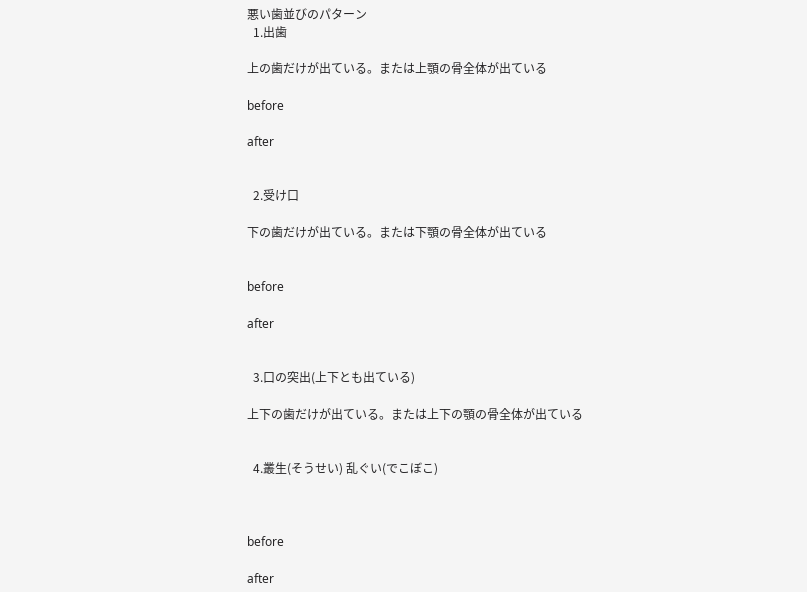悪い歯並びのパターン
  1.出歯

上の歯だけが出ている。または上顎の骨全体が出ている

before

after


  2.受け口

下の歯だけが出ている。または下顎の骨全体が出ている


before

after


  3.口の突出(上下とも出ている)

上下の歯だけが出ている。または上下の顎の骨全体が出ている


  4.叢生(そうせい) 乱ぐい(でこぼこ)



before

after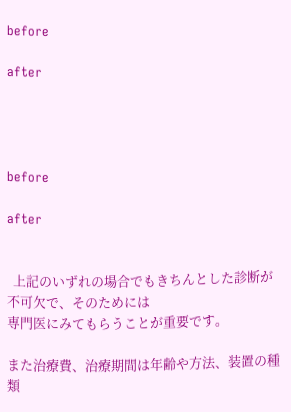before

after




before

after


  上記のいずれの場合でもきちんとした診断が不可欠で、そのためには
専門医にみてもらうことが重要です。

また治療費、治療期間は年齢や方法、装置の種類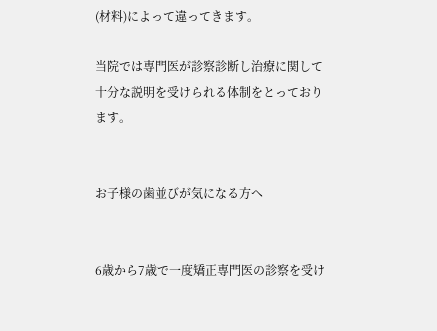(材料)によって違ってきます。

当院では専門医が診察診断し治療に関して十分な説明を受けられる体制をとっております。


お子様の歯並びが気になる方へ


6歳から7歳で一度矯正専門医の診察を受け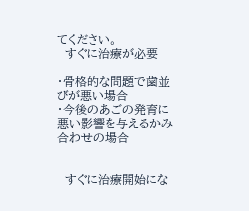てください。
  すぐに治療が必要

・骨格的な問題で歯並びが悪い場合
・今後のあごの発育に悪い影響を与えるかみ合わせの場合


  すぐに治療開始にな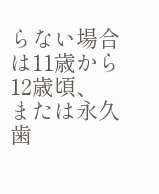らない場合は11歳から12歳頃、
または永久歯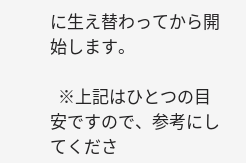に生え替わってから開始します。

  ※上記はひとつの目安ですので、参考にしてくださ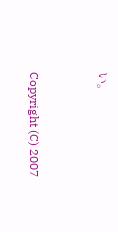い。


Copyright (C) 2007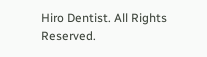Hiro Dentist. All Rights Reserved.